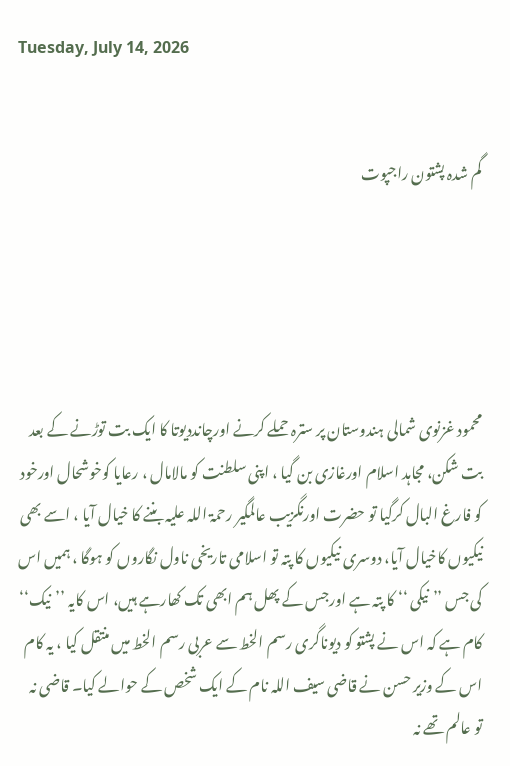Tuesday, July 14, 2026


گم شدہ پشتون راجپوت





محمود غزنوی شمالی ہندوستان پر سترہ حملے کرنے اورچانددیوتا کا ایک بت توڑنے کے بعد بت شکن، مجاہد اسلام اورغازی بن گیا ، اپنی سلطنت کو مالامال ، رعایا کوخوشحال اورخود کو فارغ البال کرگیا تو حضرت اورنگزیب عالمگیر رحمۃ اللہ علیہ بننے کا خیال آیا ، اسے بھی نیکیوں کاخیال آیا، دوسری نیکیوں کا پتہ تو اسلامی تاریخی ناول نگاروں کو ہوگا ، ہمیں اس کی جس ’’نیکی ‘‘ کا پتہ ہے اورجس کے پھل ہم ابھی تک کھارہے ہیں، اس کایہ ’’نیک‘‘ کام ہے کہ اس نے پشتو کو دیوناگری رسم الخط سے عربی رسم الخط میں منتقل کیا ، یہ کام اس کے وزیر حسن نے قاضی سیف اللہ نام کے ایک شخص کے حوالے کیا۔ قاضی نہ تو عالم تھے نہ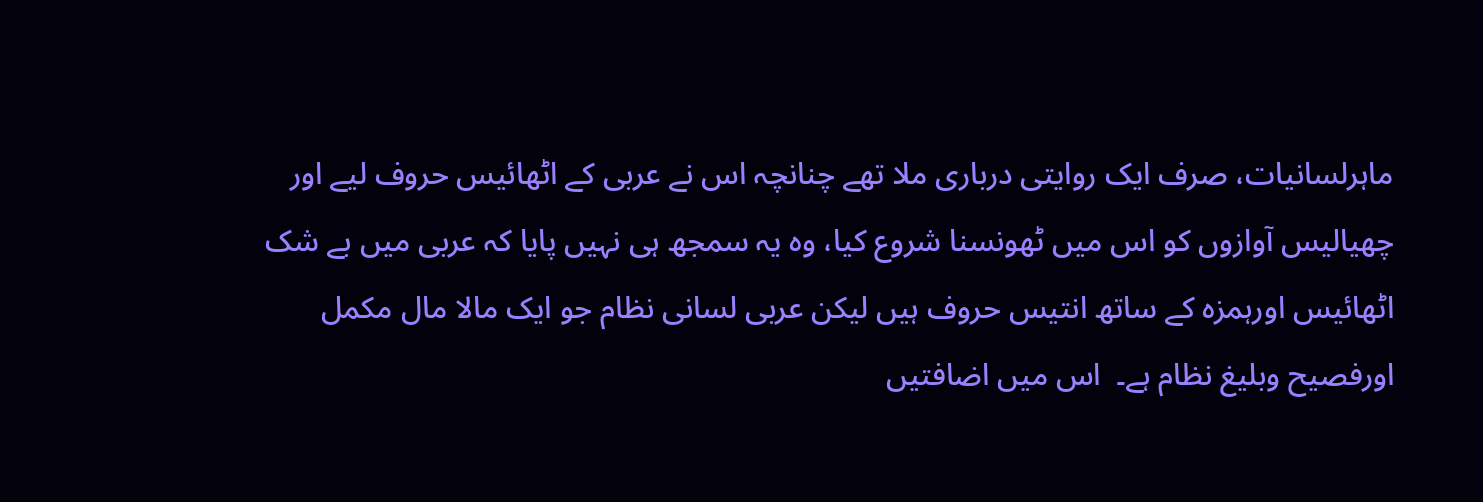ماہرلسانیات، صرف ایک روایتی درباری ملا تھے چنانچہ اس نے عربی کے اٹھائیس حروف لیے اور چھیالیس آوازوں کو اس میں ٹھونسنا شروع کیا، وہ یہ سمجھ ہی نہیں پایا کہ عربی میں بے شک اٹھائیس اورہمزہ کے ساتھ انتیس حروف ہیں لیکن عربی لسانی نظام جو ایک مالا مال مکمل اورفصیح وبلیغ نظام ہے۔  اس میں اضافتیں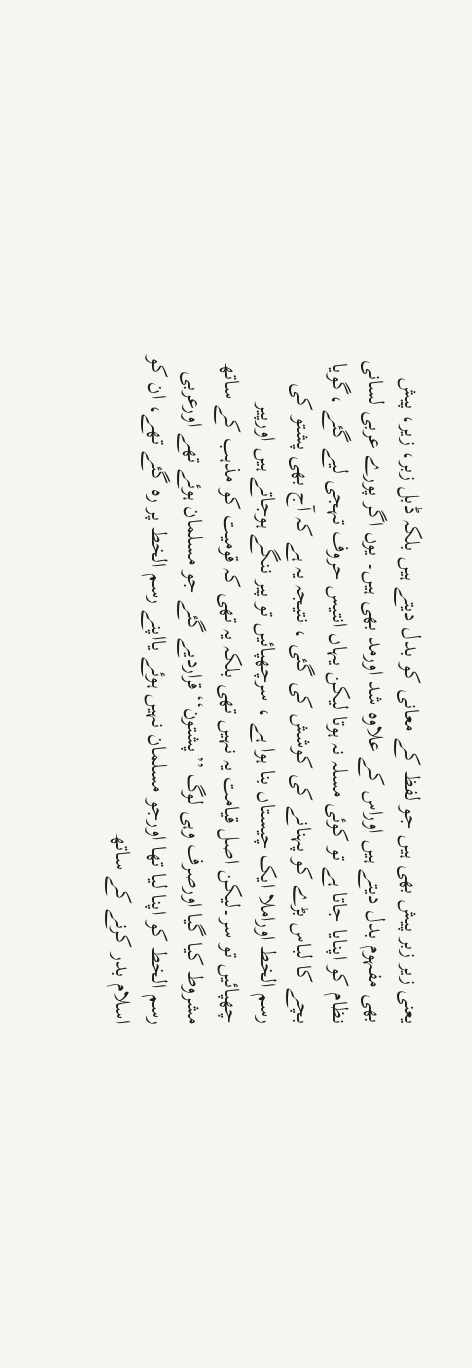یعنی زیر زبر پیش بھی ہیں جو لفظ کے معانی کو بدل دیتے ہیں بلکہ ڈبل زبر، زیر، پیش بھی مفہوم بدل دیتے ہیں اوراس کے علاوہ شد اورمد بھی ہیں۔ یوں اگر پورے عربی لسانی نظام کو اپنایا جاتا ہے تو کوئی مسلہ نہ ہوتا لیکن یہاں انتیس حروف تہجی لیے گئے ،گویا بچے کا لباس بڑے کو پہنانے کی کوشش کی گئی ، نتیجہ یہ ہے کہ آج بھی پشتو کی رسم الخط اوراملا ایک چیستاں بنا ہوا ہے ، سرچھپائیں تو پیر ننگے ہوجاتے ہیں اورپیر چھپائیں تو سر۔لیکن اصل قیامت یہ نہیں تھی بلکہ یہ تھی کہ قومیت کو مذہب کے ساتھ مشروط کیا گیا اورصرف وہی لوگ ’’پشتون‘‘ قراردیے گئے جو مسلمان ہوئے تھے اورعربی رسم الخط کو اپنا لیا تھا اورجو مسلمان نہیں ہوئے یااپنے رسم الخط پر رہ گئے تھے، ان کو اسلام بدر کرنے کے ساتھ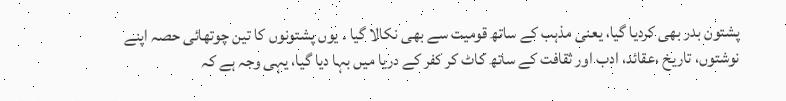پشتون بدر بھی کردیا گیا، یعنی مذہب کے ساتھ قومیت سے بھی نکالا گیا ۔ یوں پشتونوں کا تین چوتھائی حصہ اپنے نوشتوں، تاریخ ،عقائد، ادب اور ثقافت کے ساتھ کاٹ کر کفر کے دریا میں بہا دیا گیا، یہی وجہ ہے کہ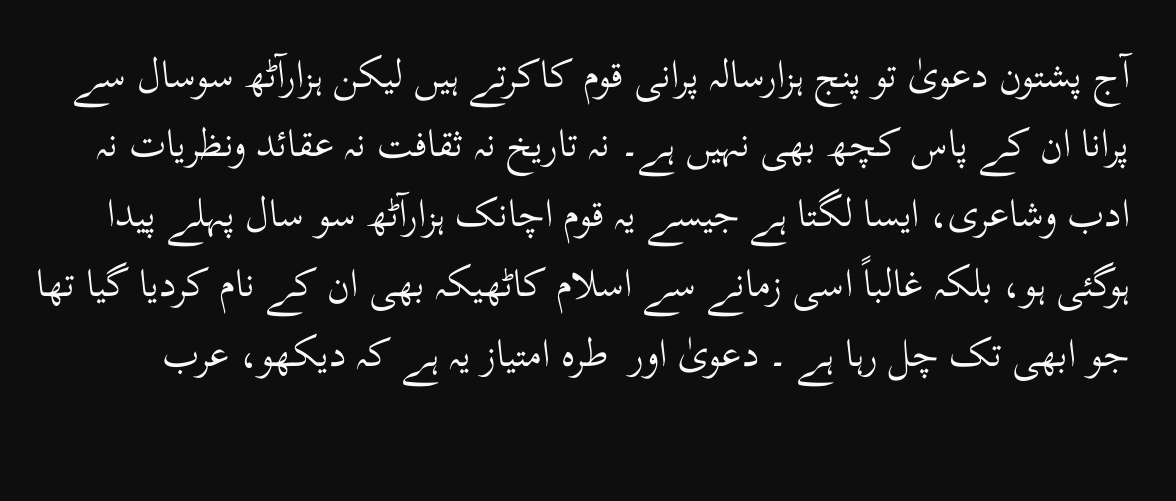آج پشتون دعویٰ تو پنج ہزارسالہ پرانی قوم کاکرتے ہیں لیکن ہزارآٹھ سوسال سے پرانا ان کے پاس کچھ بھی نہیں ہے۔ نہ تاریخ نہ ثقافت نہ عقائد ونظریات نہ ادب وشاعری، ایسا لگتا ہے جیسے یہ قوم اچانک ہزارآٹھ سو سال پہلے پیدا ہوگئی ہو، بلکہ غالباً اسی زمانے سے اسلام کاٹھیکہ بھی ان کے نام کردیا گیا تھا جو ابھی تک چل رہا ہے ۔ دعویٰ اور  طرہ امتیاز یہ ہے کہ دیکھو، عرب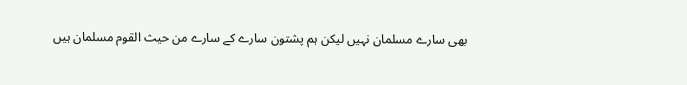بھی سارے مسلمان نہیں لیکن ہم پشتون سارے کے سارے من حیث القوم مسلمان ہیں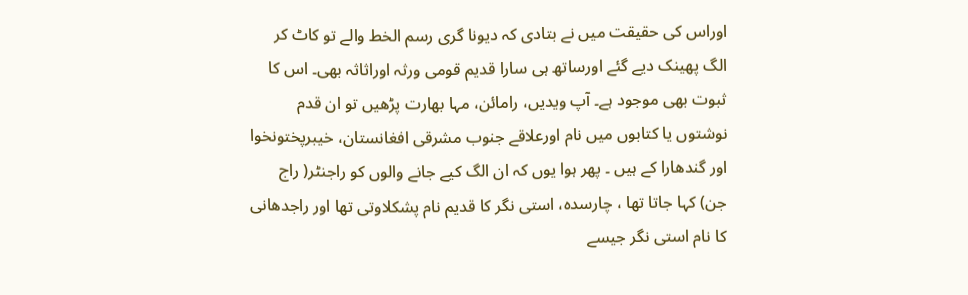اوراس کی حقیقت میں نے بتادی کہ دیونا گری رسم الخط والے تو کاٹ کر الگ پھینک دیے گئے اورساتھ ہی سارا قدیم قومی ورثہ اوراثاثہ بھی۔ اس کا ثبوت بھی موجود ہے۔ آپ ویدیں، رامائن، مہا بھارت پڑھیں تو ان قدم نوشتوں یا کتابوں میں نام اورعلاقے جنوب مشرقی افغانستان، خیبرپختونخوا اور گندھارا کے ہیں ۔ پھر ہوا یوں کہ ان الگ کیے جانے والوں کو راجنٹر( راج جن) کہا جاتا تھا ، چارسدہ، استی نگر کا قدیم نام پشکلاوتی تھا اور راجدھانی کا نام استی نگر جیسے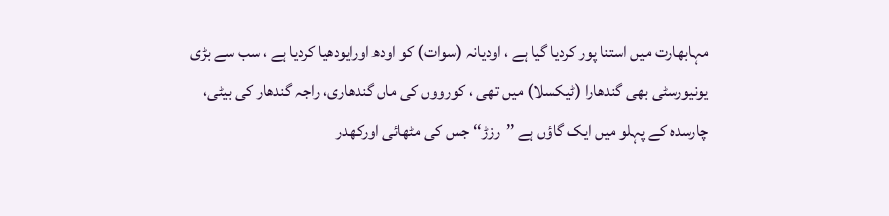مہابھارت میں استنا پور کردیا گیا ہے ، اودیانہ (سوات) کو اودھ اورایودھیا کردیا ہے ، سب سے بڑی یونیورسٹی بھی گندھارا (ٹیکسلا) میں تھی ، کورووں کی ماں گندھاری، راجہ گندھار کی بیٹی، چارسدہ کے پہلو میں ایک گاؤں ہے ’’رزڑ‘‘ جس کی مٹھائی اورکھدر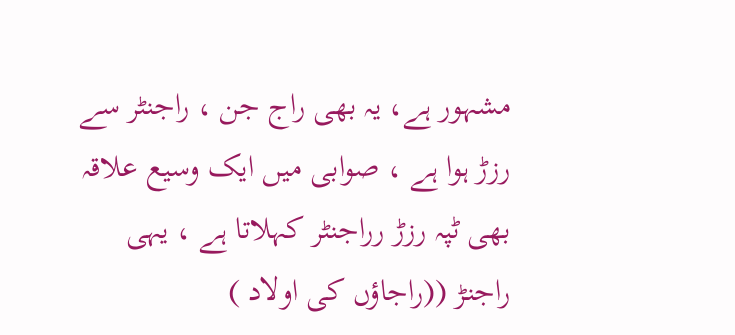مشہور ہے، یہ بھی راج جن ، راجنٹر سے رزڑ ہوا ہے ، صوابی میں ایک وسیع علاقہ بھی ٹپہ رزڑ رراجنٹر کہلاتا ہے ، یہی راجنڑ ((راجاؤں کی اولاد )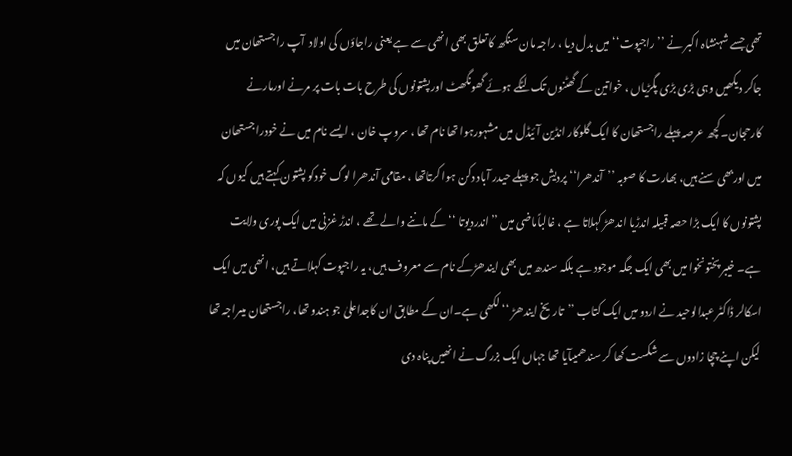تھی جسے شہنشاہ اکبر نے ’’راجپوت‘‘ میں بدل دیا ، راجہ مان سنگھ کا تعلق بھی انھی سے ہے یعنی راجاؤں کی اولاد  آپ راجستھان میں جاکر دیکھیں وہی بڑی بڑی پگڑیاں ، خواتین کے گھٹنوں تک لٹکے ہوئے گھونگھٹ اورپشتونوں کی طرح بات بات پر مرنے اورمارنے کارحجان۔کچھ عرصہ پہلے راجستھان کا ایک گلوکار انڈین آئیڈل میں مشہورہوا تھا نام تھا ، سروپ خان ، ایسے نام میں نے خودراجستھان میں اوربھی سنے ہیں، بھارت کا صوبہ ’’آندھرا‘‘ پردیش جو پہلے حیدر آباد دکن ہوا کرتاتھا ، مقامی آندھرا لوگ خودکو پشتون کہتے ہیں کیوں کہ پشتونوں کا ایک بڑا حصہ قبیلہ اندڑیا اندھڑ کہلاتا ہے ، غالباًماضی میں ’’اندردیوتا ‘‘ کے ماننے والے تھے ، اندڑ غزنی میں ایک پوری ولایت ہے۔ خیبر پختونخوا میں بھی ایک جگہ موجود ہے بلکہ سندھ میں بھی ایندھڑکے نام سے معروف ہیں، یہ راجپوت کہلاتے ہیں، انھی میں ایک اسکالر ڈاکٹر عبدالوحید نے اردو میں ایک کتاب ’’تاریخ ایندھڑ ‘‘ لکھی ہے۔ان کے مطابق ان کاجداعلیٰ جو ہندو تھا، راجستھان میںراجہ تھا لیکن اپنے چچا زادوں سے شکست کھا کر سندھمیںآیا تھا جہاں ایک بزرگ نے انھیں پناہ دی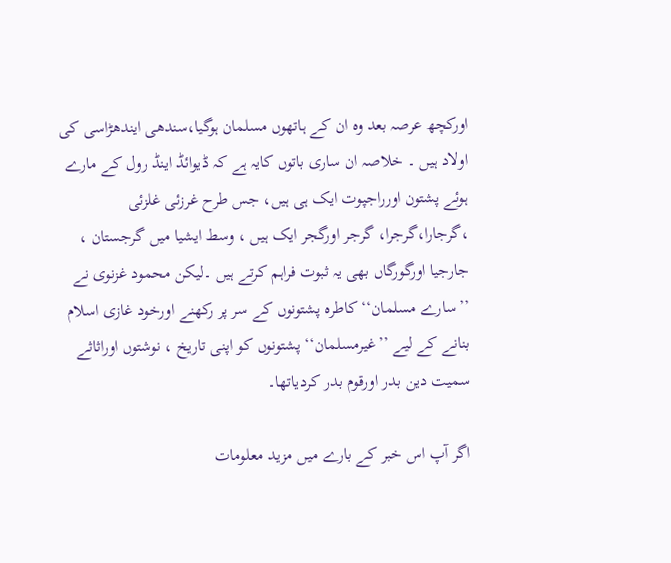اورکچھ عرصہ بعد وہ ان کے ہاتھوں مسلمان ہوگیا،سندھی ایندھڑاسی کی اولاد ہیں ۔ خلاصہ ان ساری باتوں کایہ ہے کہ ڈیوائڈ اینڈ رول کے مارے ہوئے پشتون اورراجپوت ایک ہی ہیں، جس طرح غرزئی غلزئی ،گرجارا،گرجرا، گرجر اورگجر ایک ہیں ، وسط ایشیا میں گرجستان ، جارجیا اورگورگاں بھی یہ ثبوت فراہم کرتے ہیں ۔لیکن محمود غزنوی نے ’’سارے مسلمان‘‘ کاطرہ پشتونوں کے سر پر رکھنے اورخود غازی اسلام بنانے کے لیے ’’غیرمسلمان‘‘ پشتونوں کو اپنی تاریخ ، نوشتوں اوراثاثے سمیت دین بدر اورقوم بدر کردیاتھا۔

اگر آپ اس خبر کے بارے میں مزید معلومات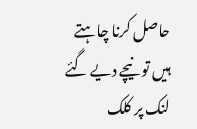حاصل کرنا چاہتے ہیں تو نیچے دیے گئے لنک پر کلک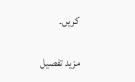کریں۔

مزید تفصیل